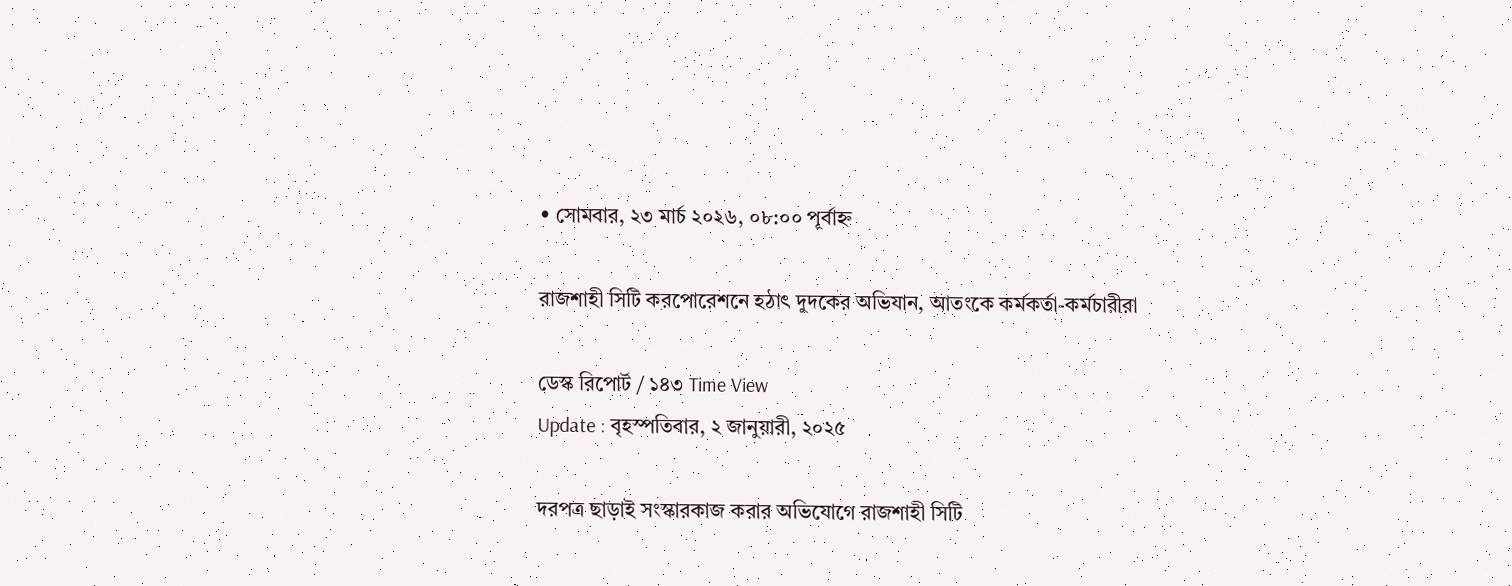• সোমবার, ২৩ মার্চ ২০২৬, ০৮:০০ পূর্বাহ্ন

রাজশাহী সিটি করপোরেশনে হঠাৎ দুদকের অভিযান, আতংকে কর্মকর্তা-কর্মচারীরা

ডেস্ক রিপোর্ট / ১৪৩ Time View
Update : বৃহস্পতিবার, ২ জানুয়ারী, ২০২৫

দরপত্র ছাড়াই সংস্কারকাজ করার অভিযোগে রাজশাহী সিটি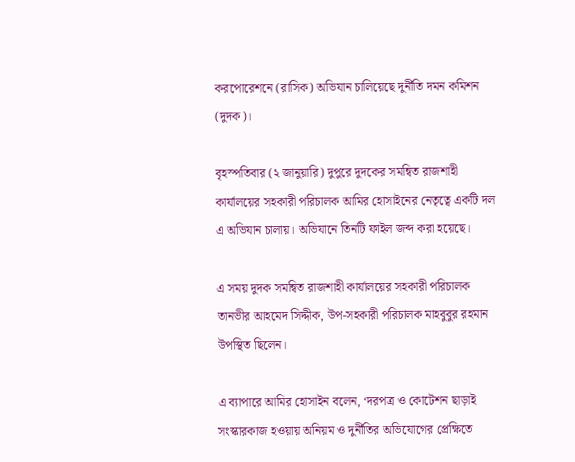করপোরেশনে (রাসিক) অভিযান চালিয়েছে দুর্নীতি দমন কমিশন (দুদক)।

বৃহস্পতিবার (২ জানুয়ারি) দুপুরে দুদকের সমন্বিত রাজশাহী কার্যালয়ের সহকারী পরিচালক আমির হোসাইনের নেতৃত্বে একটি দল এ অভিযান চালায়। অভিযানে তিনটি ফাইল জব্দ করা হয়েছে।

এ সময় দুদক সমন্বিত রাজশাহী কার্যালয়ের সহকারী পরিচালক তানভীর আহমেদ সিদ্দীক, উপ-সহকারী পরিচালক মাহবুবুর রহমান উপস্থিত ছিলেন।

এ ব্যাপারে আমির হোসাইন বলেন, ‘দরপত্র ও কোটেশন ছাড়াই সংস্কারকাজ হওয়ায় অনিয়ম ও দুর্নীতির অভিযোগের প্রেক্ষিতে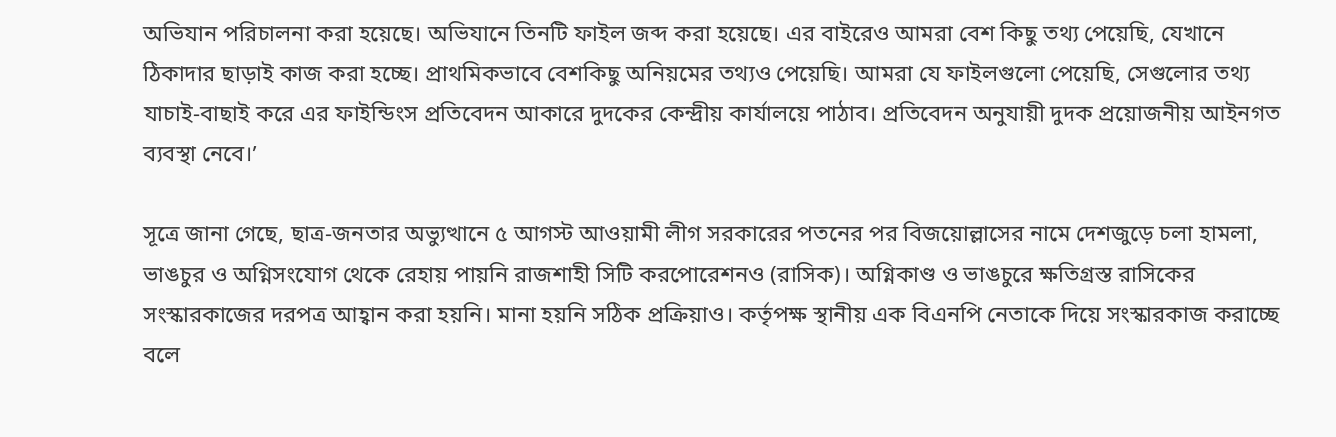অভিযান পরিচালনা করা হয়েছে। অভিযানে তিনটি ফাইল জব্দ করা হয়েছে। এর বাইরেও আমরা বেশ কিছু তথ্য পেয়েছি, যেখানে ঠিকাদার ছাড়াই কাজ করা হচ্ছে। প্রাথমিকভাবে বেশকিছু অনিয়মের তথ্যও পেয়েছি। আমরা যে ফাইলগুলো পেয়েছি, সেগুলোর তথ্য যাচাই-বাছাই করে এর ফাইন্ডিংস প্রতিবেদন আকারে দুদকের কেন্দ্রীয় কার্যালয়ে পাঠাব। প্রতিবেদন অনুযায়ী দুদক প্রয়োজনীয় আইনগত ব্যবস্থা নেবে।’

সূত্রে জানা গেছে, ছাত্র-জনতার অভ্যুত্থানে ৫ আগস্ট আওয়ামী লীগ সরকারের পতনের পর বিজয়োল্লাসের নামে দেশজুড়ে চলা হামলা, ভাঙচুর ও অগ্নিসংযোগ থেকে রেহায় পায়নি রাজশাহী সিটি করপোরেশনও (রাসিক)। অগ্নিকাণ্ড ও ভাঙচুরে ক্ষতিগ্রস্ত রাসিকের সংস্কারকাজের দরপত্র আহ্বান করা হয়নি। মানা হয়নি সঠিক প্রক্রিয়াও। কর্তৃপক্ষ স্থানীয় এক বিএনপি নেতাকে দিয়ে সংস্কারকাজ করাচ্ছে বলে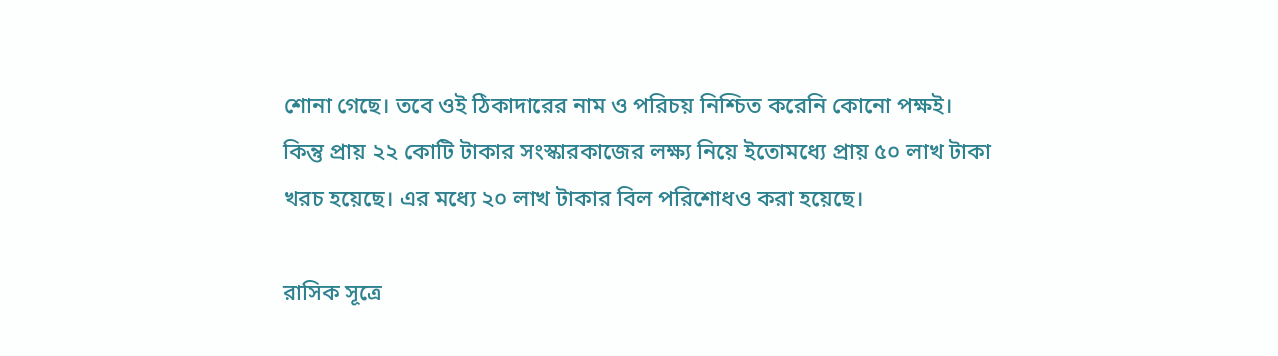শোনা গেছে। তবে ওই ঠিকাদারের নাম ও পরিচয় নিশ্চিত করেনি কোনো পক্ষই। কিন্তু প্রায় ২২ কোটি টাকার সংস্কারকাজের লক্ষ্য নিয়ে ইতোমধ্যে প্রায় ৫০ লাখ টাকা খরচ হয়েছে। এর মধ্যে ২০ লাখ টাকার বিল পরিশোধও করা হয়েছে।

রাসিক সূত্রে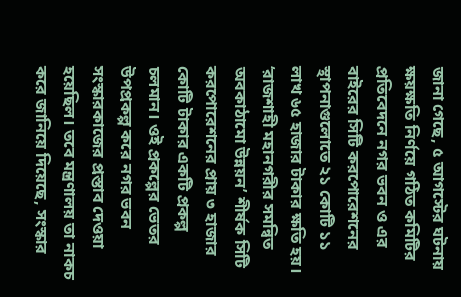জানা গেছে, ৫ আগস্টের ঘটনায় ক্ষয়ক্ষতি নির্ণয়ে গঠিত কমিটির প্রতিবেদনে নগর ভবন ও এর বাইরের সিটি করপোরেশনের স্থাপনাগুলোতে ২১ কোটি ১১ লাখ ৬৫ হাজার টাকার ক্ষতি হয়। ‘রাজশাহী মহানগরীর সমন্বিত অবকাঠামো উন্নয়ন’ শীর্ষক সিটি করপোরেশনের প্রায় ৩ হাজার কোটি টাকার একটি প্রকল্প চলমান। ওই প্রকল্পের ভেতর উপপ্রকল্প করে নগর ভবন সংস্কারকাজের প্রস্তাব দেওয়া হয়েছিল। তবে মন্ত্রণালয় তা নাকচ করে জানিয়ে দিয়েছে, সংস্কার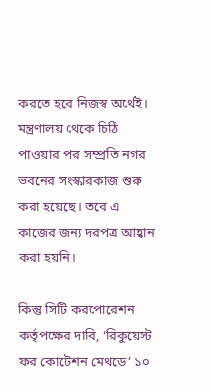করতে হবে নিজস্ব অর্থেই। মন্ত্রণালয় থেকে চিঠি পাওয়ার পর সম্প্রতি নগর ভবনের সংস্কারকাজ শুরু করা হয়েছে। তবে এ কাজের জন্য দরপত্র আহ্বান করা হয়নি।

কিন্তু সিটি করপোরেশন কর্তৃপক্ষের দাবি, ‘রিকুয়েস্ট ফর কোটেশন মেথডে’ ১০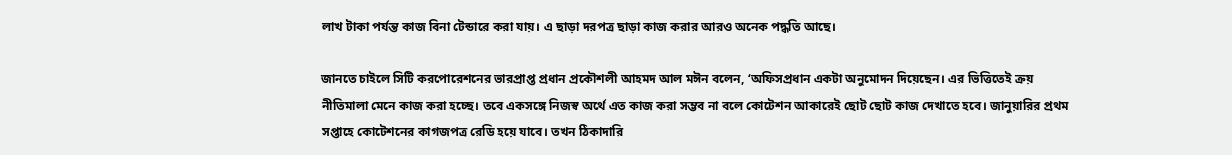লাখ টাকা পর্যন্ত কাজ বিনা টেন্ডারে করা যায়। এ ছাড়া দরপত্র ছাড়া কাজ করার আরও অনেক পদ্ধতি আছে।

জানতে চাইলে সিটি করপোরেশনের ভারপ্রাপ্ত প্রধান প্রকৌশলী আহমদ আল মঈন বলেন, ‘অফিসপ্রধান একটা অনুমোদন দিয়েছেন। এর ভিত্তিতেই ক্রয় নীতিমালা মেনে কাজ করা হচ্ছে। তবে একসঙ্গে নিজস্ব অর্থে এত কাজ করা সম্ভব না বলে কোটেশন আকারেই ছোট ছোট কাজ দেখাতে হবে। জানুয়ারির প্রথম সপ্তাহে কোটেশনের কাগজপত্র রেডি হয়ে যাবে। তখন ঠিকাদারি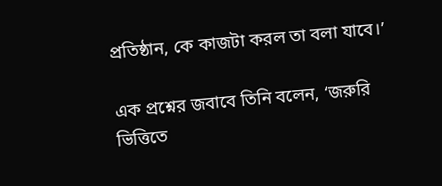প্রতিষ্ঠান, কে কাজটা করল তা বলা যাবে।’

এক প্রশ্নের জবাবে তিনি বলেন, ‘জরুরি ভিত্তিতে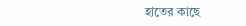হাতের কাছে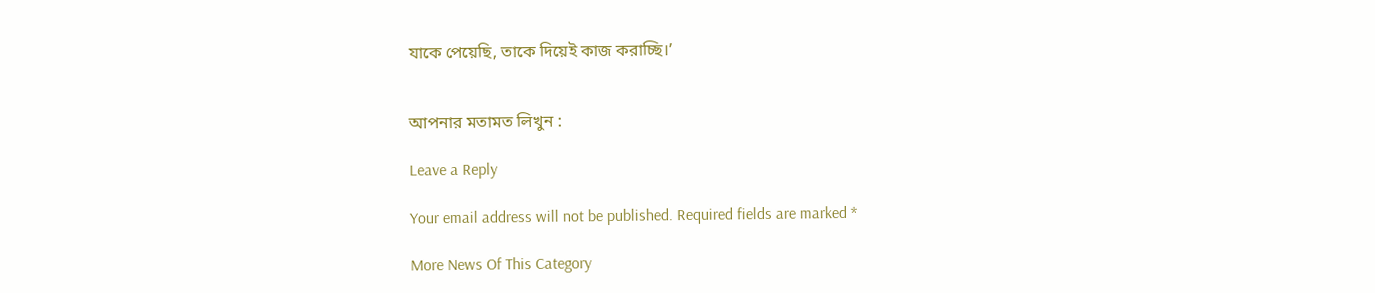যাকে পেয়েছি, তাকে দিয়েই কাজ করাচ্ছি।’


আপনার মতামত লিখুন :

Leave a Reply

Your email address will not be published. Required fields are marked *

More News Of This Category